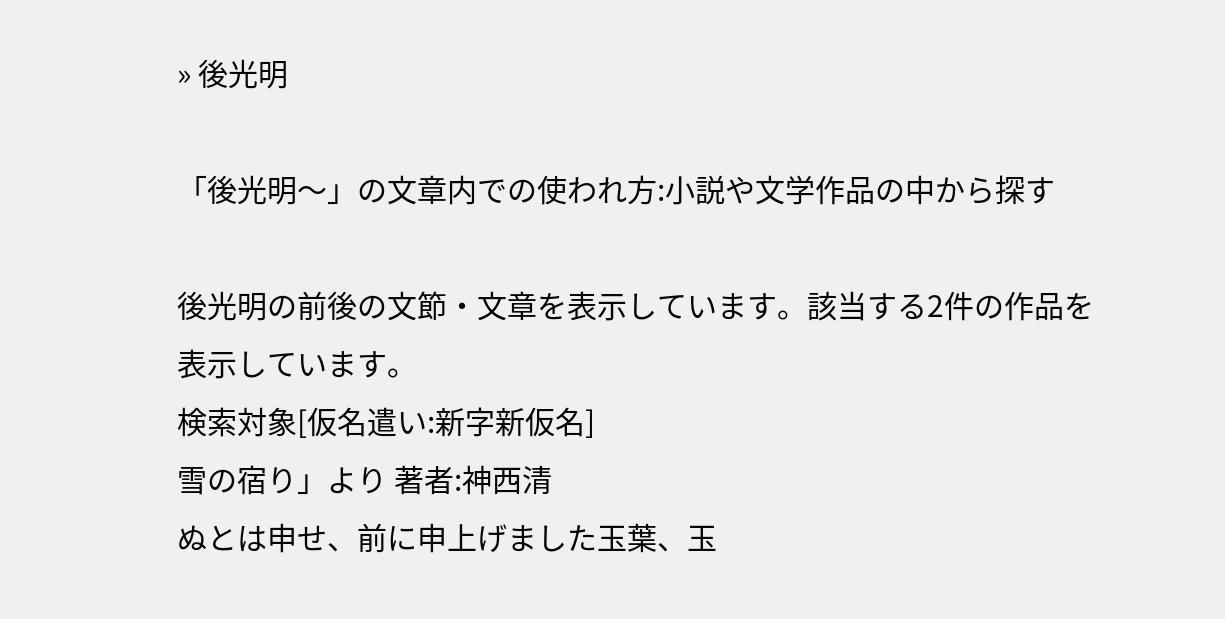» 後光明

「後光明〜」の文章内での使われ方:小説や文学作品の中から探す

後光明の前後の文節・文章を表示しています。該当する2件の作品を表示しています。
検索対象[仮名遣い:新字新仮名]
雪の宿り」より 著者:神西清
ぬとは申せ、前に申上げました玉葉、玉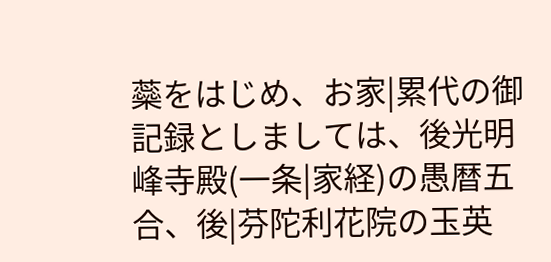蘂をはじめ、お家|累代の御記録としましては、後光明峰寺殿(一条|家経)の愚暦五合、後|芬陀利花院の玉英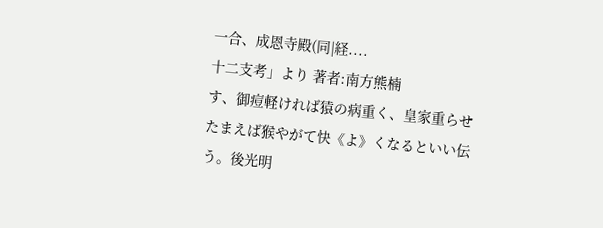一合、成恩寺殿(同|経....
十二支考」より 著者:南方熊楠
す、御痘軽ければ猿の病重く、皇家重らせたまえば猴やがて快《よ》くなるといい伝う。後光明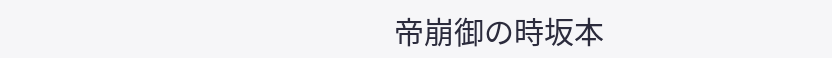帝崩御の時坂本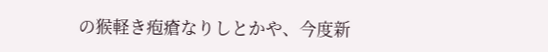の猴軽き疱瘡なりしとかや、今度新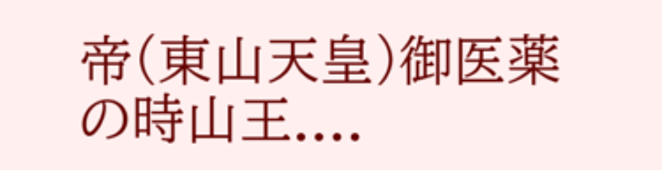帝(東山天皇)御医薬の時山王....